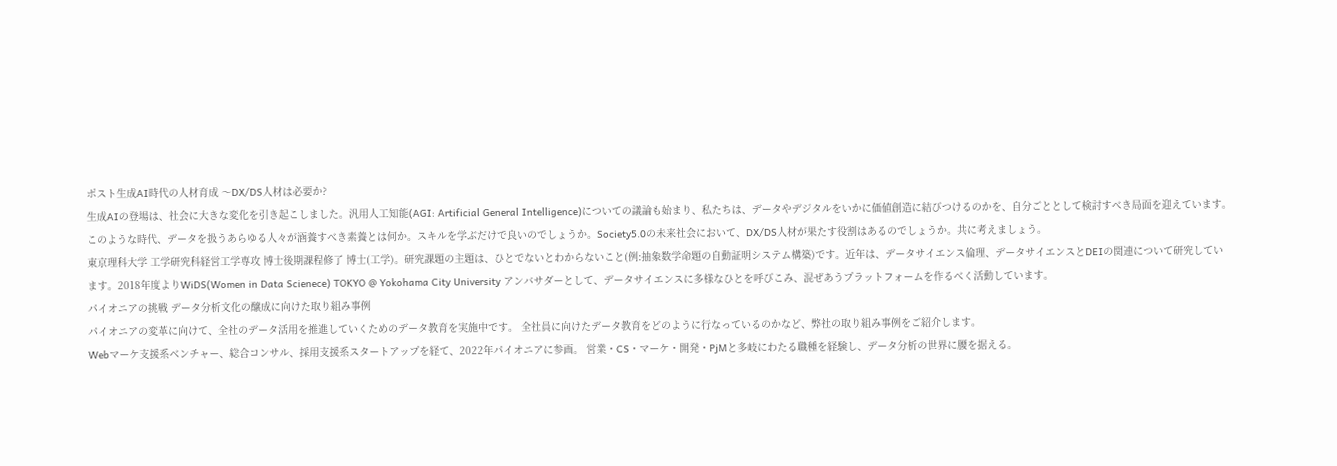ポスト生成AI時代の人材育成 〜DX/DS人材は必要か?
生成AIの登場は、社会に大きな変化を引き起こしました。汎用人工知能(AGI: Artificial General Intelligence)についての議論も始まり、私たちは、データやデジタルをいかに価値創造に結びつけるのかを、自分ごととして検討すべき局面を迎えています。このような時代、データを扱うあらゆる人々が涵養すべき素養とは何か。スキルを学ぶだけで良いのでしょうか。Society5.0の未来社会において、DX/DS人材が果たす役割はあるのでしょうか。共に考えましょう。
東京理科大学 工学研究科経営工学専攻 博士後期課程修了 博士(工学)。研究課題の主題は、ひとでないとわからないこと(例:抽象数学命題の自動証明システム構築)です。近年は、データサイエンス倫理、データサイエンスとDEIの関連について研究しています。2018年度よりWiDS(Women in Data Scienece) TOKYO @ Yokohama City University アンバサダーとして、データサイエンスに多様なひとを呼びこみ、混ぜあうプラットフォームを作るべく活動しています。
パイオニアの挑戦 データ分析文化の醸成に向けた取り組み事例
パイオニアの変革に向けて、全社のデータ活用を推進していくためのデータ教育を実施中です。 全社員に向けたデータ教育をどのように行なっているのかなど、弊社の取り組み事例をご紹介します。
Webマーケ支援系ベンチャー、総合コンサル、採用支援系スタートアップを経て、2022年パイオニアに参画。 営業・CS・マーケ・開発・PjMと多岐にわたる職種を経験し、データ分析の世界に腰を据える。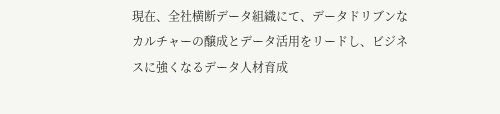現在、全社横断データ組織にて、データドリブンなカルチャーの醸成とデータ活用をリードし、ビジネスに強くなるデータ人材育成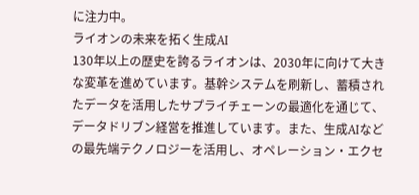に注力中。
ライオンの未来を拓く生成AI
130年以上の歴史を誇るライオンは、2030年に向けて大きな変革を進めています。基幹システムを刷新し、蓄積されたデータを活用したサプライチェーンの最適化を通じて、データドリブン経営を推進しています。また、生成AIなどの最先端テクノロジーを活用し、オペレーション・エクセ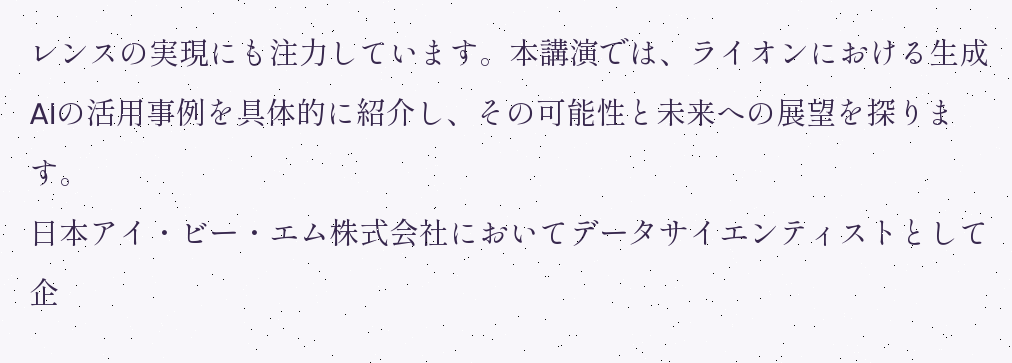レンスの実現にも注力しています。本講演では、ライオンにおける生成AIの活用事例を具体的に紹介し、その可能性と未来への展望を探ります。
日本アイ・ビー・エム株式会社においてデータサイエンティストとして企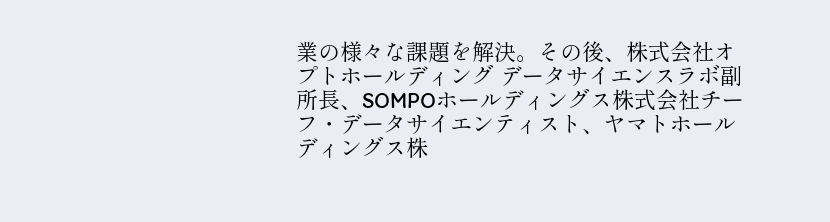業の様々な課題を解決。その後、株式会社オプトホールディング データサイエンスラボ副所長、SOMPOホールディングス株式会社チーフ・データサイエンティスト、ヤマトホールディングス株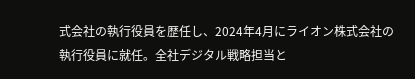式会社の執行役員を歴任し、2024年4月にライオン株式会社の執行役員に就任。全社デジタル戦略担当と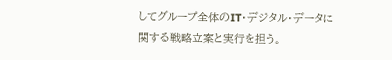してグループ全体のIT・デジタル・データに関する戦略立案と実行を担う。